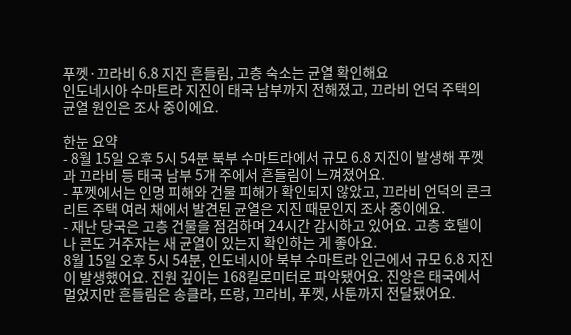푸껫·끄라비 6.8 지진 흔들림, 고층 숙소는 균열 확인해요
인도네시아 수마트라 지진이 태국 남부까지 전해졌고, 끄라비 언덕 주택의 균열 원인은 조사 중이에요.

한눈 요약
- 8월 15일 오후 5시 54분 북부 수마트라에서 규모 6.8 지진이 발생해 푸껫과 끄라비 등 태국 남부 5개 주에서 흔들림이 느껴졌어요.
- 푸껫에서는 인명 피해와 건물 피해가 확인되지 않았고, 끄라비 언덕의 콘크리트 주택 여러 채에서 발견된 균열은 지진 때문인지 조사 중이에요.
- 재난 당국은 고층 건물을 점검하며 24시간 감시하고 있어요. 고층 호텔이나 콘도 거주자는 새 균열이 있는지 확인하는 게 좋아요.
8월 15일 오후 5시 54분, 인도네시아 북부 수마트라 인근에서 규모 6.8 지진이 발생했어요. 진원 깊이는 168킬로미터로 파악됐어요. 진앙은 태국에서 멀었지만 흔들림은 송클라, 뜨랑, 끄라비, 푸껫, 사툰까지 전달됐어요.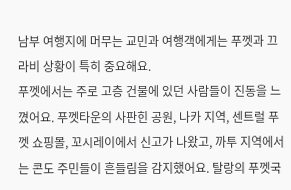남부 여행지에 머무는 교민과 여행객에게는 푸껫과 끄라비 상황이 특히 중요해요.
푸껫에서는 주로 고층 건물에 있던 사람들이 진동을 느꼈어요. 푸껫타운의 사판힌 공원, 나카 지역, 센트럴 푸껫 쇼핑몰, 꼬시레이에서 신고가 나왔고, 까투 지역에서는 콘도 주민들이 흔들림을 감지했어요. 탈랑의 푸껫국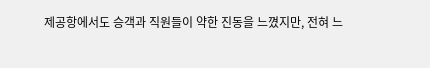제공항에서도 승객과 직원들이 약한 진동을 느꼈지만, 전혀 느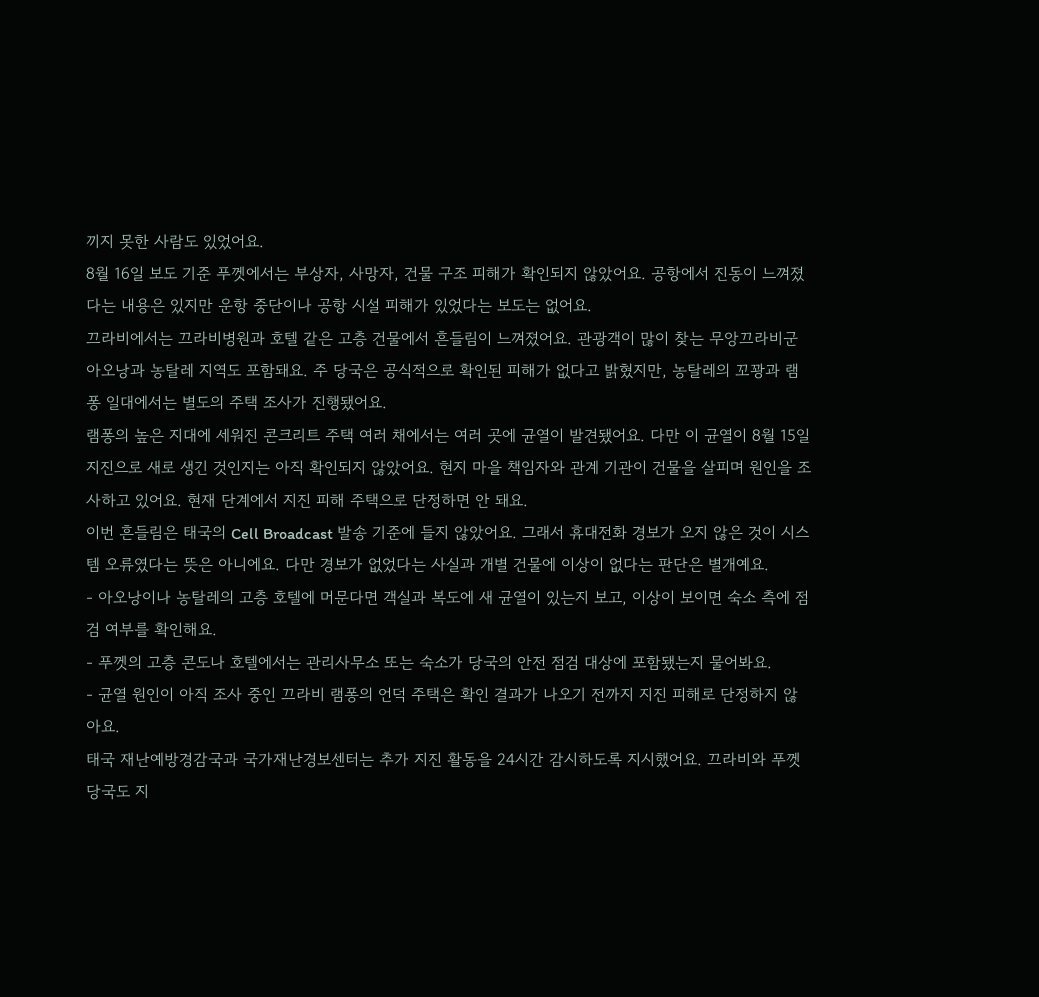끼지 못한 사람도 있었어요.
8월 16일 보도 기준 푸껫에서는 부상자, 사망자, 건물 구조 피해가 확인되지 않았어요. 공항에서 진동이 느껴졌다는 내용은 있지만 운항 중단이나 공항 시설 피해가 있었다는 보도는 없어요.
끄라비에서는 끄라비병원과 호텔 같은 고층 건물에서 흔들림이 느껴졌어요. 관광객이 많이 찾는 무앙끄라비군 아오낭과 농탈레 지역도 포함돼요. 주 당국은 공식적으로 확인된 피해가 없다고 밝혔지만, 농탈레의 꼬꽝과 램퐁 일대에서는 별도의 주택 조사가 진행됐어요.
램퐁의 높은 지대에 세워진 콘크리트 주택 여러 채에서는 여러 곳에 균열이 발견됐어요. 다만 이 균열이 8월 15일 지진으로 새로 생긴 것인지는 아직 확인되지 않았어요. 현지 마을 책임자와 관계 기관이 건물을 살피며 원인을 조사하고 있어요. 현재 단계에서 지진 피해 주택으로 단정하면 안 돼요.
이번 흔들림은 태국의 Cell Broadcast 발송 기준에 들지 않았어요. 그래서 휴대전화 경보가 오지 않은 것이 시스템 오류였다는 뜻은 아니에요. 다만 경보가 없었다는 사실과 개별 건물에 이상이 없다는 판단은 별개예요.
- 아오낭이나 농탈레의 고층 호텔에 머문다면 객실과 복도에 새 균열이 있는지 보고, 이상이 보이면 숙소 측에 점검 여부를 확인해요.
- 푸껫의 고층 콘도나 호텔에서는 관리사무소 또는 숙소가 당국의 안전 점검 대상에 포함됐는지 물어봐요.
- 균열 원인이 아직 조사 중인 끄라비 램퐁의 언덕 주택은 확인 결과가 나오기 전까지 지진 피해로 단정하지 않아요.
태국 재난예방경감국과 국가재난경보센터는 추가 지진 활동을 24시간 감시하도록 지시했어요. 끄라비와 푸껫 당국도 지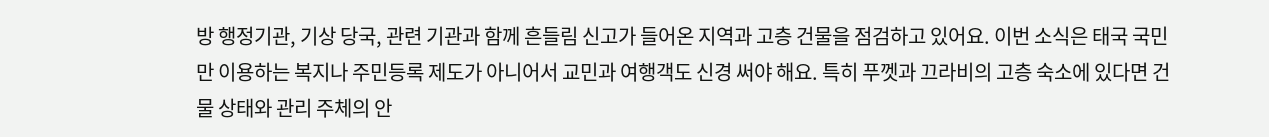방 행정기관, 기상 당국, 관련 기관과 함께 흔들림 신고가 들어온 지역과 고층 건물을 점검하고 있어요. 이번 소식은 태국 국민만 이용하는 복지나 주민등록 제도가 아니어서 교민과 여행객도 신경 써야 해요. 특히 푸껫과 끄라비의 고층 숙소에 있다면 건물 상태와 관리 주체의 안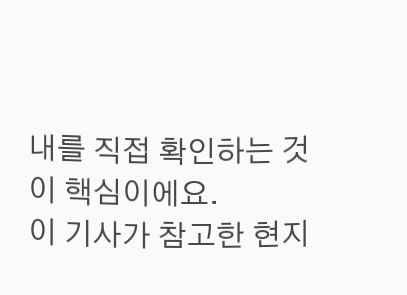내를 직접 확인하는 것이 핵심이에요.
이 기사가 참고한 현지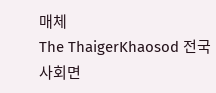매체
The ThaigerKhaosod 전국사회면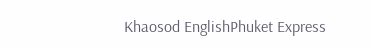Khaosod EnglishPhuket Express